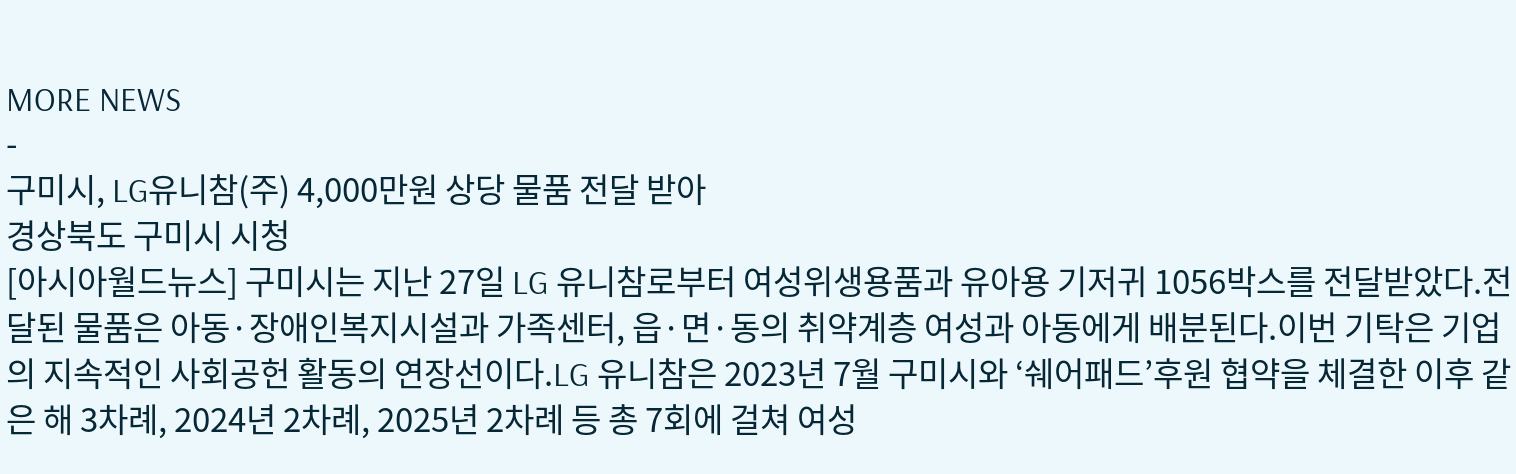MORE NEWS
-
구미시, LG유니참(주) 4,000만원 상당 물품 전달 받아
경상북도 구미시 시청
[아시아월드뉴스] 구미시는 지난 27일 LG 유니참로부터 여성위생용품과 유아용 기저귀 1056박스를 전달받았다.전달된 물품은 아동·장애인복지시설과 가족센터, 읍·면·동의 취약계층 여성과 아동에게 배분된다.이번 기탁은 기업의 지속적인 사회공헌 활동의 연장선이다.LG 유니참은 2023년 7월 구미시와 ‘쉐어패드’후원 협약을 체결한 이후 같은 해 3차례, 2024년 2차례, 2025년 2차례 등 총 7회에 걸쳐 여성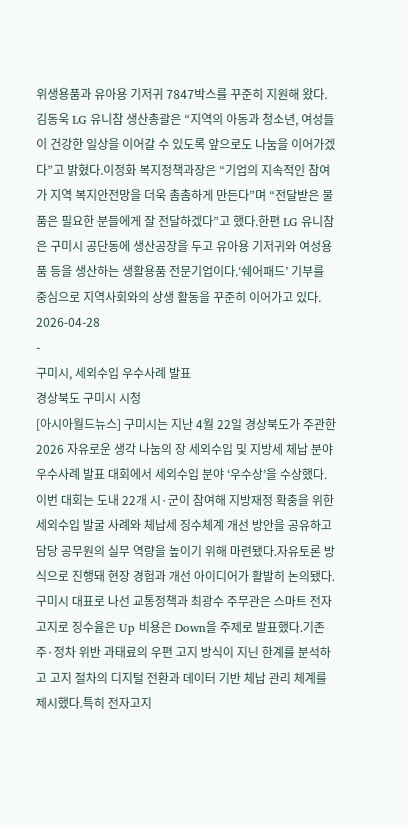위생용품과 유아용 기저귀 7847박스를 꾸준히 지원해 왔다.김동욱 LG 유니참 생산총괄은 “지역의 아동과 청소년, 여성들이 건강한 일상을 이어갈 수 있도록 앞으로도 나눔을 이어가겠다”고 밝혔다.이정화 복지정책과장은 “기업의 지속적인 참여가 지역 복지안전망을 더욱 촘촘하게 만든다”며 “전달받은 물품은 필요한 분들에게 잘 전달하겠다”고 했다.한편 LG 유니참은 구미시 공단동에 생산공장을 두고 유아용 기저귀와 여성용품 등을 생산하는 생활용품 전문기업이다.‘쉐어패드’ 기부를 중심으로 지역사회와의 상생 활동을 꾸준히 이어가고 있다.
2026-04-28
-
구미시, 세외수입 우수사례 발표
경상북도 구미시 시청
[아시아월드뉴스] 구미시는 지난 4월 22일 경상북도가 주관한 2026 자유로운 생각 나눔의 장 세외수입 및 지방세 체납 분야 우수사례 발표 대회에서 세외수입 분야 ‘우수상’을 수상했다.이번 대회는 도내 22개 시·군이 참여해 지방재정 확충을 위한 세외수입 발굴 사례와 체납세 징수체계 개선 방안을 공유하고 담당 공무원의 실무 역량을 높이기 위해 마련됐다.자유토론 방식으로 진행돼 현장 경험과 개선 아이디어가 활발히 논의됐다.구미시 대표로 나선 교통정책과 최광수 주무관은 스마트 전자고지로 징수율은 Up 비용은 Down을 주제로 발표했다.기존 주·정차 위반 과태료의 우편 고지 방식이 지닌 한계를 분석하고 고지 절차의 디지털 전환과 데이터 기반 체납 관리 체계를 제시했다.특히 전자고지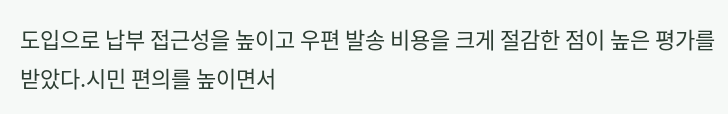도입으로 납부 접근성을 높이고 우편 발송 비용을 크게 절감한 점이 높은 평가를 받았다.시민 편의를 높이면서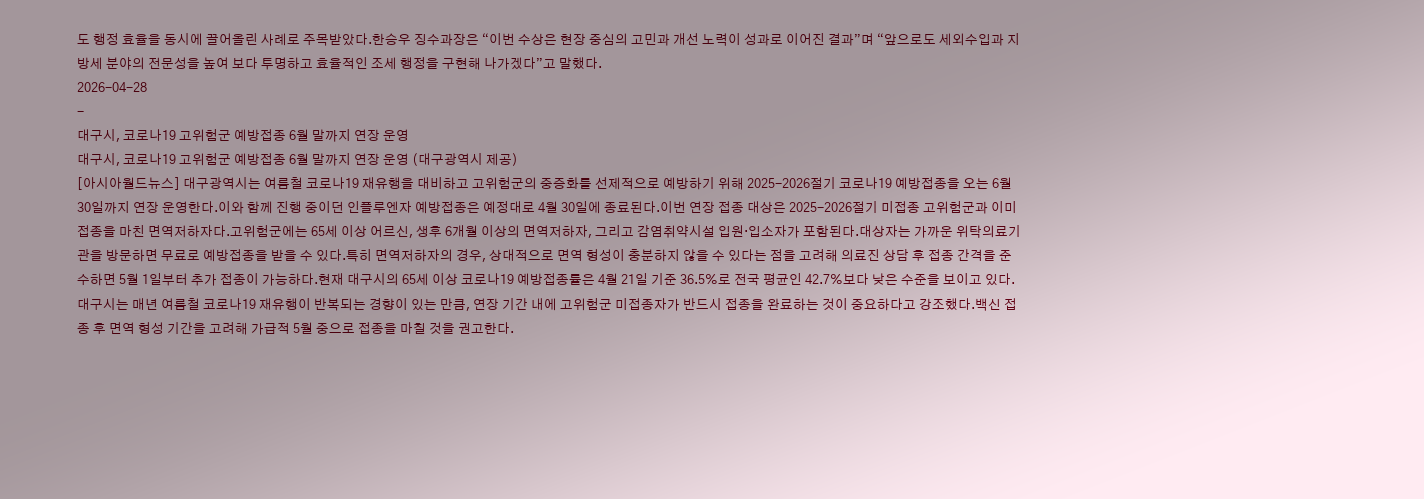도 행정 효율을 동시에 끌어올린 사례로 주목받았다.한승우 징수과장은 “이번 수상은 현장 중심의 고민과 개선 노력이 성과로 이어진 결과”며 “앞으로도 세외수입과 지방세 분야의 전문성을 높여 보다 투명하고 효율적인 조세 행정을 구현해 나가겠다”고 말했다.
2026-04-28
-
대구시, 코로나19 고위험군 예방접종 6월 말까지 연장 운영
대구시, 코로나19 고위험군 예방접종 6월 말까지 연장 운영 (대구광역시 제공)
[아시아월드뉴스] 대구광역시는 여름철 코로나19 재유행을 대비하고 고위험군의 중증화를 선제적으로 예방하기 위해 2025-2026절기 코로나19 예방접종을 오는 6월 30일까지 연장 운영한다.이와 함께 진행 중이던 인플루엔자 예방접종은 예정대로 4월 30일에 종료된다.이번 연장 접종 대상은 2025-2026절기 미접종 고위험군과 이미 접종을 마친 면역저하자다.고위험군에는 65세 이상 어르신, 생후 6개월 이상의 면역저하자, 그리고 감염취약시설 입원·입소자가 포함된다.대상자는 가까운 위탁의료기관을 방문하면 무료로 예방접종을 받을 수 있다.특히 면역저하자의 경우, 상대적으로 면역 형성이 충분하지 않을 수 있다는 점을 고려해 의료진 상담 후 접종 간격을 준수하면 5월 1일부터 추가 접종이 가능하다.현재 대구시의 65세 이상 코로나19 예방접종률은 4월 21일 기준 36.5%로 전국 평균인 42.7%보다 낮은 수준을 보이고 있다.대구시는 매년 여름철 코로나19 재유행이 반복되는 경향이 있는 만큼, 연장 기간 내에 고위험군 미접종자가 반드시 접종을 완료하는 것이 중요하다고 강조했다.백신 접종 후 면역 형성 기간을 고려해 가급적 5월 중으로 접종을 마칠 것을 권고한다.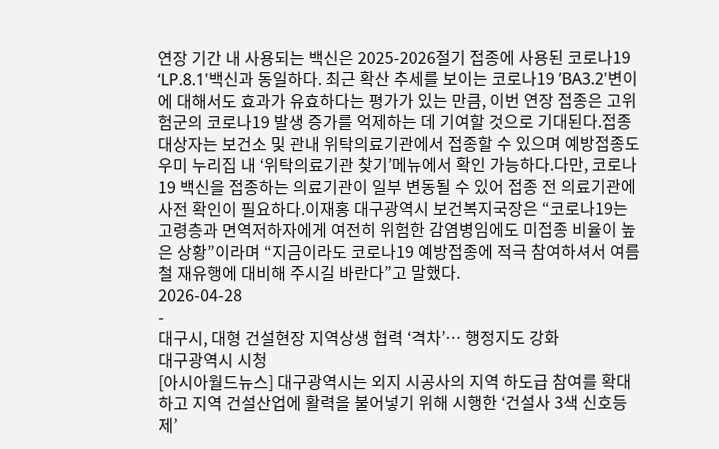연장 기간 내 사용되는 백신은 2025-2026절기 접종에 사용된 코로나19 ‘LP.8.1'백신과 동일하다. 최근 확산 추세를 보이는 코로나19 ’BA3.2'변이에 대해서도 효과가 유효하다는 평가가 있는 만큼, 이번 연장 접종은 고위험군의 코로나19 발생 증가를 억제하는 데 기여할 것으로 기대된다.접종 대상자는 보건소 및 관내 위탁의료기관에서 접종할 수 있으며 예방접종도우미 누리집 내 ‘위탁의료기관 찾기’메뉴에서 확인 가능하다.다만, 코로나19 백신을 접종하는 의료기관이 일부 변동될 수 있어 접종 전 의료기관에 사전 확인이 필요하다.이재홍 대구광역시 보건복지국장은 “코로나19는 고령층과 면역저하자에게 여전히 위험한 감염병임에도 미접종 비율이 높은 상황”이라며 “지금이라도 코로나19 예방접종에 적극 참여하셔서 여름철 재유행에 대비해 주시길 바란다”고 말했다.
2026-04-28
-
대구시, 대형 건설현장 지역상생 협력 ‘격차’… 행정지도 강화
대구광역시 시청
[아시아월드뉴스] 대구광역시는 외지 시공사의 지역 하도급 참여를 확대하고 지역 건설산업에 활력을 불어넣기 위해 시행한 ‘건설사 3색 신호등제’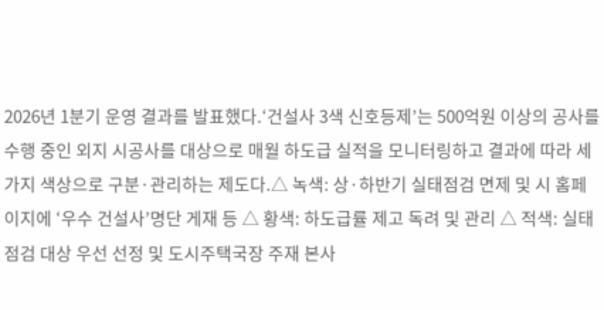2026년 1분기 운영 결과를 발표했다.‘건설사 3색 신호등제’는 500억원 이상의 공사를 수행 중인 외지 시공사를 대상으로 매월 하도급 실적을 모니터링하고 결과에 따라 세 가지 색상으로 구분·관리하는 제도다.△ 녹색: 상·하반기 실태점검 면제 및 시 홈페이지에 ‘우수 건설사’명단 게재 등 △ 황색: 하도급률 제고 독려 및 관리 △ 적색: 실태점검 대상 우선 선정 및 도시주택국장 주재 본사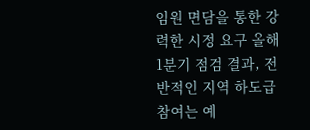임원 면담을 통한 강력한 시정 요구 올해 1분기 점검 결과, 전반적인 지역 하도급 참여는 예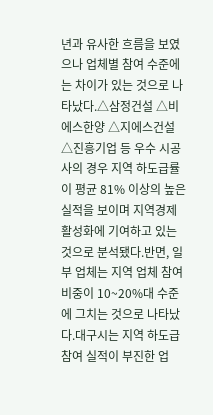년과 유사한 흐름을 보였으나 업체별 참여 수준에는 차이가 있는 것으로 나타났다.△삼정건설 △비에스한양 △지에스건설 △진흥기업 등 우수 시공사의 경우 지역 하도급률이 평균 81% 이상의 높은 실적을 보이며 지역경제 활성화에 기여하고 있는 것으로 분석됐다.반면, 일부 업체는 지역 업체 참여 비중이 10~20%대 수준에 그치는 것으로 나타났다.대구시는 지역 하도급 참여 실적이 부진한 업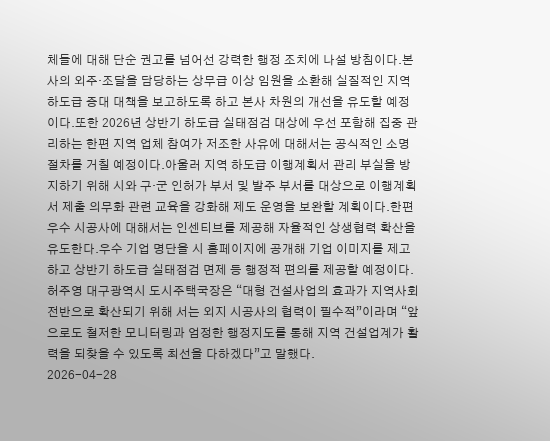체들에 대해 단순 권고를 넘어선 강력한 행정 조치에 나설 방침이다.본사의 외주·조달을 담당하는 상무급 이상 임원을 소환해 실질적인 지역 하도급 증대 대책을 보고하도록 하고 본사 차원의 개선을 유도할 예정이다.또한 2026년 상반기 하도급 실태점검 대상에 우선 포함해 집중 관리하는 한편 지역 업체 참여가 저조한 사유에 대해서는 공식적인 소명 절차를 거칠 예정이다.아울러 지역 하도급 이행계획서 관리 부실을 방지하기 위해 시와 구·군 인허가 부서 및 발주 부서를 대상으로 이행계획서 제출 의무화 관련 교육을 강화해 제도 운영을 보완할 계획이다.한편 우수 시공사에 대해서는 인센티브를 제공해 자율적인 상생협력 확산을 유도한다.우수 기업 명단을 시 홈페이지에 공개해 기업 이미지를 제고하고 상반기 하도급 실태점검 면제 등 행정적 편의를 제공할 예정이다.허주영 대구광역시 도시주택국장은 “대형 건설사업의 효과가 지역사회 전반으로 확산되기 위해 서는 외지 시공사의 협력이 필수적”이라며 “앞으로도 철저한 모니터링과 엄정한 행정지도를 통해 지역 건설업계가 활력을 되찾을 수 있도록 최선을 다하겠다”고 말했다.
2026-04-28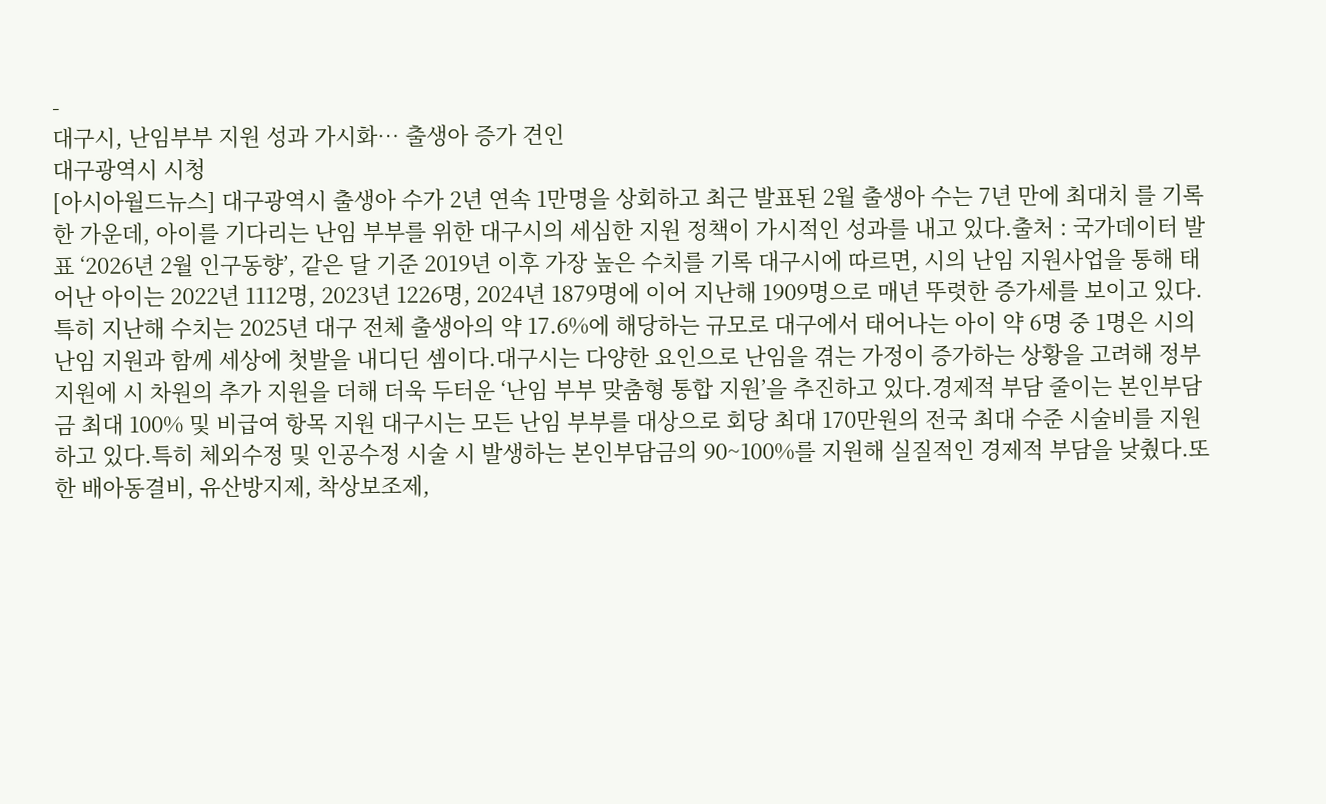-
대구시, 난임부부 지원 성과 가시화… 출생아 증가 견인
대구광역시 시청
[아시아월드뉴스] 대구광역시 출생아 수가 2년 연속 1만명을 상회하고 최근 발표된 2월 출생아 수는 7년 만에 최대치 를 기록한 가운데, 아이를 기다리는 난임 부부를 위한 대구시의 세심한 지원 정책이 가시적인 성과를 내고 있다.출처 : 국가데이터 발표 ‘2026년 2월 인구동향’, 같은 달 기준 2019년 이후 가장 높은 수치를 기록 대구시에 따르면, 시의 난임 지원사업을 통해 태어난 아이는 2022년 1112명, 2023년 1226명, 2024년 1879명에 이어 지난해 1909명으로 매년 뚜렷한 증가세를 보이고 있다.특히 지난해 수치는 2025년 대구 전체 출생아의 약 17.6%에 해당하는 규모로 대구에서 태어나는 아이 약 6명 중 1명은 시의 난임 지원과 함께 세상에 첫발을 내디딘 셈이다.대구시는 다양한 요인으로 난임을 겪는 가정이 증가하는 상황을 고려해 정부 지원에 시 차원의 추가 지원을 더해 더욱 두터운 ‘난임 부부 맞춤형 통합 지원’을 추진하고 있다.경제적 부담 줄이는 본인부담금 최대 100% 및 비급여 항목 지원 대구시는 모든 난임 부부를 대상으로 회당 최대 170만원의 전국 최대 수준 시술비를 지원하고 있다.특히 체외수정 및 인공수정 시술 시 발생하는 본인부담금의 90~100%를 지원해 실질적인 경제적 부담을 낮췄다.또한 배아동결비, 유산방지제, 착상보조제,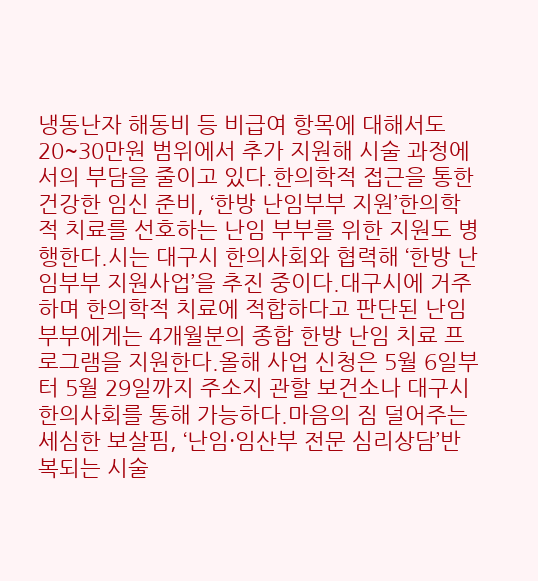냉동난자 해동비 등 비급여 항목에 대해서도 20~30만원 범위에서 추가 지원해 시술 과정에서의 부담을 줄이고 있다.한의학적 접근을 통한 건강한 임신 준비, ‘한방 난임부부 지원’한의학적 치료를 선호하는 난임 부부를 위한 지원도 병행한다.시는 대구시 한의사회와 협력해 ‘한방 난임부부 지원사업’을 추진 중이다.대구시에 거주하며 한의학적 치료에 적합하다고 판단된 난임 부부에게는 4개월분의 종합 한방 난임 치료 프로그램을 지원한다.올해 사업 신청은 5월 6일부터 5월 29일까지 주소지 관할 보건소나 대구시 한의사회를 통해 가능하다.마음의 짐 덜어주는 세심한 보살핌, ‘난임·임산부 전문 심리상담’반복되는 시술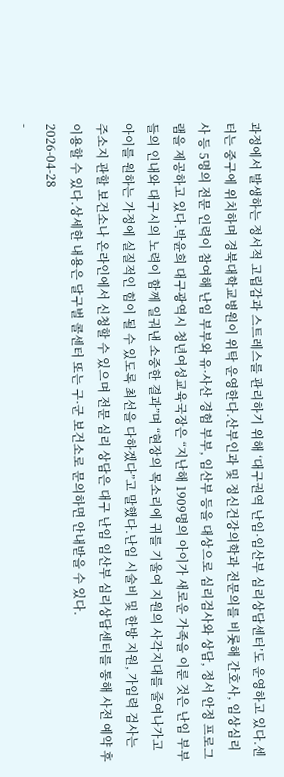과정에서 발생하는 정서적 고립감과 스트레스를 관리하기 위해 ‘대구권역 난임·임산부 심리상담센터’도 운영하고 있다.센터는 중구에 위치하며 경북대학교병원이 위탁 운영한다.산부인과 및 정신건강의학과 전문의를 비롯해 간호사, 임상심리사 등 5명의 전문 인력이 참여해 난임 부부와 유·사산 경험 부부, 임산부 등을 대상으로 심리검사와 상담, 정서 안정 프로그램을 제공하고 있다.박윤희 대구광역시 청년여성교육국장은 “지난해 1909명의 아이가 새로운 가족을 이룬 것은 난임 부부들의 인내와 대구시의 노력이 함께 일궈낸 소중한 결과”며 “현장의 목소리에 귀를 기울여 지원의 사각지대를 줄여나가고 아이를 원하는 가정에 실질적인 힘이 될 수 있도록 최선을 다하겠다”고 말했다.난임 시술비 및 한방 지원, 가임력 검사는 주소지 관할 보건소나 온라인에서 신청할 수 있으며 전문 심리 상담은 대구 난임 임산부 심리상담센터를 통해 사전 예약 후 이용할 수 있다.상세한 내용은 달구벌 콜센터 또는 구·군 보건소로 문의하면 안내받을 수 있다.
2026-04-28
-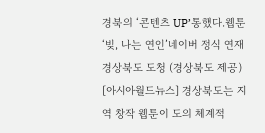경북의 ‘콘텐츠 UP’통했다.웹툰‘빚, 나는 연인’네이버 정식 연재
경상북도 도청 (경상북도 제공)
[아시아월드뉴스] 경상북도는 지역 창작 웹툰이 도의 체계적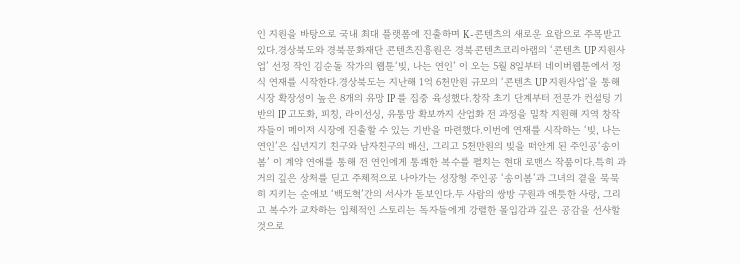인 지원을 바탕으로 국내 최대 플랫폼에 진출하며 K-콘텐츠의 새로운 요람으로 주목받고 있다.경상북도와 경북문화재단 콘텐츠진흥원은 경북콘텐츠코리아랩의 ‘콘텐츠 UP 지원사업’ 선정 작인 김순돌 작가의 웹툰‘빚, 나는 연인’ 이 오는 5월 8일부터 네이버웹툰에서 정식 연재를 시작한다.경상북도는 지난해 1억 6천만원 규모의 ‘콘텐츠 UP 지원사업’을 통해 시장 확장성이 높은 8개의 유망 IP 를 집중 육성했다.창작 초기 단계부터 전문가 컨설팅 기반의 IP 고도화, 피칭, 라이선싱, 유통망 확보까지 산업화 전 과정을 밀착 지원해 지역 창작자들이 메이저 시장에 진출할 수 있는 기반을 마련했다.이번에 연재를 시작하는 ‘빚, 나는 연인’은 십년지기 친구와 남자친구의 배신, 그리고 5천만원의 빚을 떠안게 된 주인공‘송이봄’ 이 계약 연애를 통해 전 연인에게 통쾌한 복수를 펼치는 현대 로맨스 작품이다.특히 과거의 깊은 상처를 딛고 주체적으로 나아가는 성장형 주인공 ‘송이봄’과 그녀의 곁을 묵묵히 지키는 순애보 ‘백도혁’간의 서사가 돋보인다.두 사람의 쌍방 구원과 애틋한 사랑, 그리고 복수가 교차하는 입체적인 스토리는 독자들에게 강렬한 몰입감과 깊은 공감을 선사할 것으로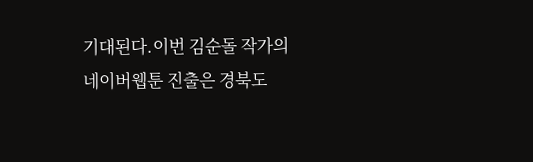기대된다.이번 김순돌 작가의 네이버웹툰 진출은 경북도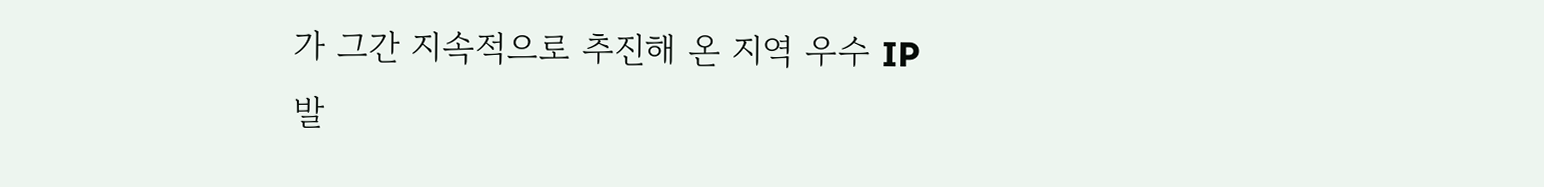가 그간 지속적으로 추진해 온 지역 우수 IP 발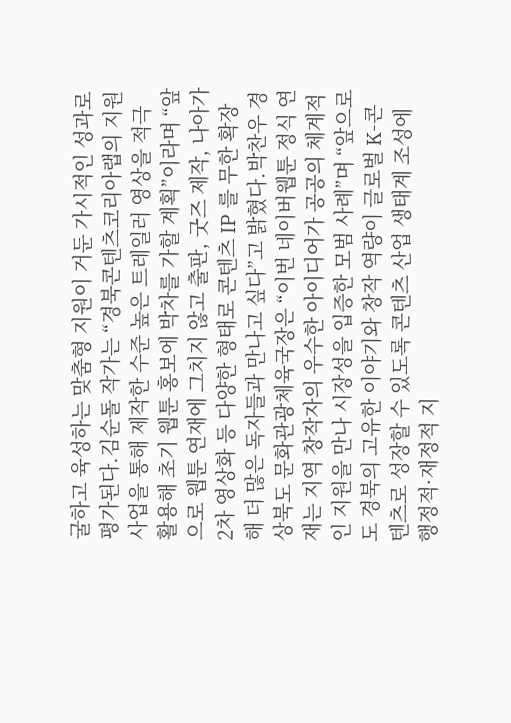굴하고 육성하는 맞춤형 지원이 거둔 가시적인 성과로 평가된다.김순돌 작가는 “경북콘텐츠코리아랩의 지원사업을 통해 제작한 수준 높은 트레일러 영상을 적극 활용해 초기 웹툰 홍보에 박차를 가할 계획”이라며 “앞으로 웹툰 연재에 그치지 않고 출판, 굿즈 제작, 나아가 2차 영상화 등 다양한 형태로 콘텐츠 IP 를 무한 확장해 더 많은 독자들과 만나고 싶다”고 밝혔다.박찬우 경상북도 문화관광체육국장은 “이번 네이버웹툰 정식 연재는 지역 창작자의 우수한 아이디어가 공공의 체계적인 지원을 만나 시장성을 입증한 모범 사례”며 “앞으로도 경북의 고유한 이야기와 창작 역량이 글로벌 K-콘텐츠로 성장할 수 있도록 콘텐츠 산업 생태계 조성에 행정적·재정적 지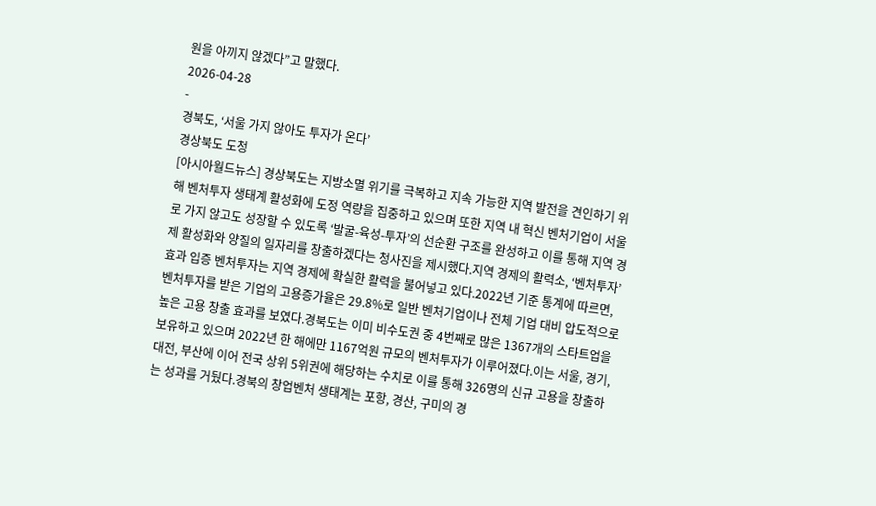원을 아끼지 않겠다”고 말했다.
2026-04-28
-
경북도, ‘서울 가지 않아도 투자가 온다’
경상북도 도청
[아시아월드뉴스] 경상북도는 지방소멸 위기를 극복하고 지속 가능한 지역 발전을 견인하기 위해 벤처투자 생태계 활성화에 도정 역량을 집중하고 있으며 또한 지역 내 혁신 벤처기업이 서울로 가지 않고도 성장할 수 있도록 ‘발굴-육성-투자’의 선순환 구조를 완성하고 이를 통해 지역 경제 활성화와 양질의 일자리를 창출하겠다는 청사진을 제시했다.지역 경제의 활력소, ‘벤처투자’효과 입증 벤처투자는 지역 경제에 확실한 활력을 불어넣고 있다.2022년 기준 통계에 따르면, 벤처투자를 받은 기업의 고용증가율은 29.8%로 일반 벤처기업이나 전체 기업 대비 압도적으로 높은 고용 창출 효과를 보였다.경북도는 이미 비수도권 중 4번째로 많은 1367개의 스타트업을 보유하고 있으며 2022년 한 해에만 1167억원 규모의 벤처투자가 이루어졌다.이는 서울, 경기, 대전, 부산에 이어 전국 상위 5위권에 해당하는 수치로 이를 통해 326명의 신규 고용을 창출하는 성과를 거뒀다.경북의 창업벤처 생태계는 포항, 경산, 구미의 경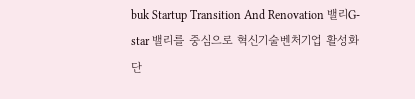buk Startup Transition And Renovation 밸리G-star 밸리를 중심으로 혁신기술벤처기업 활성화 단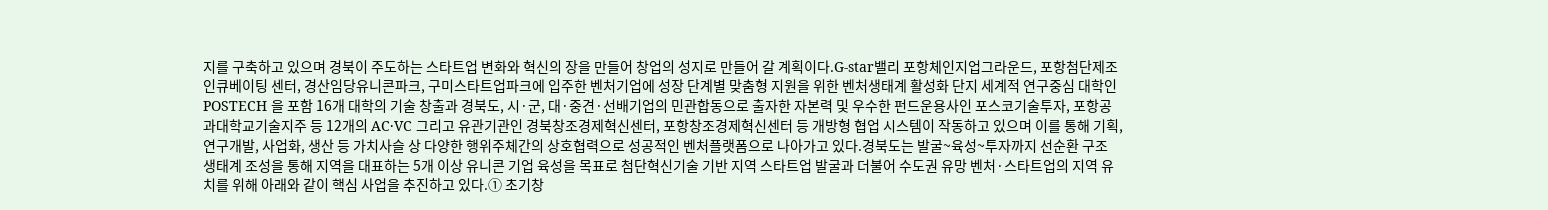지를 구축하고 있으며 경북이 주도하는 스타트업 변화와 혁신의 장을 만들어 창업의 성지로 만들어 갈 계획이다.G-star밸리 포항체인지업그라운드, 포항첨단제조인큐베이팅 센터, 경산임당유니콘파크, 구미스타트업파크에 입주한 벤처기업에 성장 단계별 맞춤형 지원을 위한 벤처생태계 활성화 단지 세계적 연구중심 대학인 POSTECH 을 포함 16개 대학의 기술 창출과 경북도, 시·군, 대·중견·선배기업의 민관합동으로 출자한 자본력 및 우수한 펀드운용사인 포스코기술투자, 포항공과대학교기술지주 등 12개의 AC·VC 그리고 유관기관인 경북창조경제혁신센터, 포항창조경제혁신센터 등 개방형 협업 시스템이 작동하고 있으며 이를 통해 기획, 연구개발, 사업화, 생산 등 가치사슬 상 다양한 행위주체간의 상호협력으로 성공적인 벤처플랫폼으로 나아가고 있다.경북도는 발굴~육성~투자까지 선순환 구조 생태계 조성을 통해 지역을 대표하는 5개 이상 유니콘 기업 육성을 목표로 첨단혁신기술 기반 지역 스타트업 발굴과 더불어 수도권 유망 벤처·스타트업의 지역 유치를 위해 아래와 같이 핵심 사업을 추진하고 있다.➀ 초기창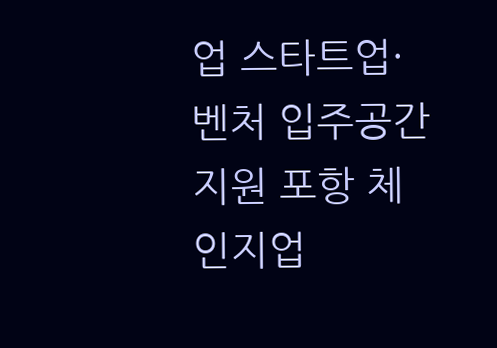업 스타트업·벤처 입주공간 지원 포항 체인지업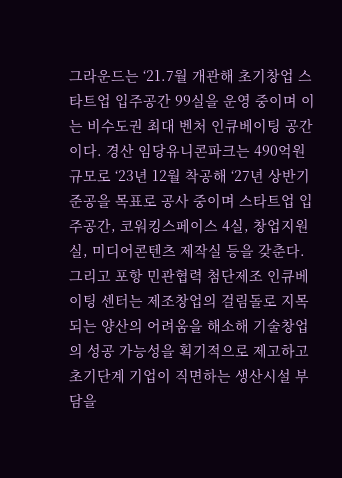그라운드는 ‘21.7월 개관해 초기창업 스타트업 입주공간 99실을 운영 중이며 이는 비수도권 최대 벤처 인큐베이팅 공간이다. 경산 임당유니콘파크는 490억원 규모로 ‘23년 12월 착공해 ‘27년 상반기 준공을 목표로 공사 중이며 스타트업 입주공간, 코워킹스페이스 4실, 창업지원실, 미디어콘텐츠 제작실 등을 갖춘다. 그리고 포항 민관협력 첨단제조 인큐베이팅 센터는 제조창업의 걸림돌로 지목되는 양산의 어려움을 해소해 기술창업의 성공 가능성을 획기적으로 제고하고 초기단계 기업이 직면하는 생산시설 부담을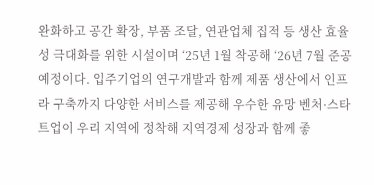완화하고 공간 확장, 부품 조달, 연관업체 집적 등 생산 효율성 극대화를 위한 시설이며 ‘25년 1월 착공해 ‘26년 7월 준공 예정이다. 입주기업의 연구개발과 함께 제품 생산에서 인프라 구축까지 다양한 서비스를 제공해 우수한 유망 벤처·스타트업이 우리 지역에 정착해 지역경제 성장과 함께 좋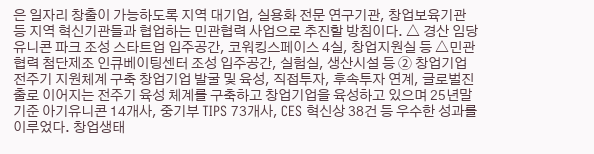은 일자리 창출이 가능하도록 지역 대기업, 실용화 전문 연구기관, 창업보육기관 등 지역 혁신기관들과 협업하는 민관협력 사업으로 추진할 방침이다. △ 경산 임당유니콘 파크 조성 스타트업 입주공간, 코워킹스페이스 4실, 창업지원실 등 △민관협력 첨단제조 인큐베이팅센터 조성 입주공간, 실험실, 생산시설 등 ➁ 창업기업 전주기 지원체계 구축 창업기업 발굴 및 육성, 직접투자, 후속투자 연계, 글로벌진출로 이어지는 전주기 육성 체계를 구축하고 창업기업을 육성하고 있으며 25년말 기준 아기유니콘 14개사, 중기부 TIPS 73개사, CES 혁신상 38건 등 우수한 성과를 이루었다. 창업생태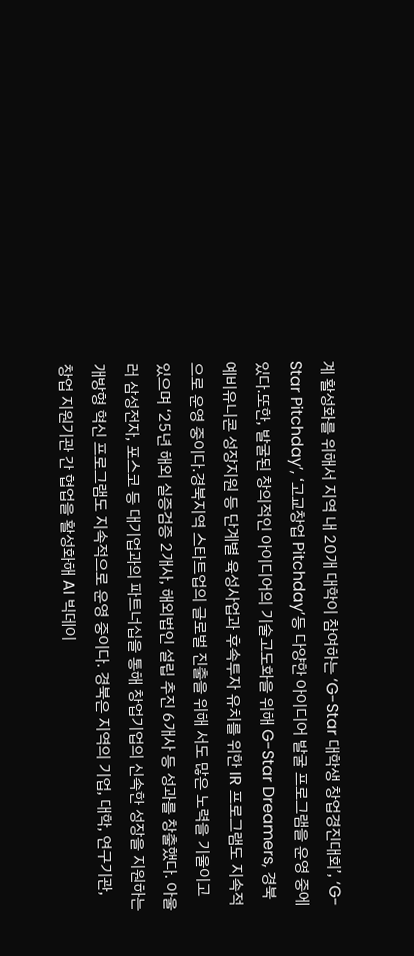계 활성화를 위해서 지역 내 20개 대학이 참여하는 ‘G-Star 대학생 창업경진대회’, ‘G-Star Pitchday’, ‘고교창업 Pitchday’등 다양한 아이디어 발굴 프로그램을 운영 중에 있다.또한, 발굴된 창의적인 아이디어의 기술고도화을 위해 G-Star Dreamers, 경북 예비유니콘 성장지원 등 단계별 육성사업과 후속투자 유치를 위한 IR 프로그램도 지속적으로 운영 중이다.경북지역 스타트업의 글로벌 진출을 위해 서도 많은 노력을 기울이고 있으며 ‘25년 해외 실증검증 2개사, 해외법인 설립 추진 6개사 등 성과를 창출했다. 아울러 삼성전자, 포스코 등 대기업과의 파트너십을 통해 창업기업의 신속한 성장을 지원하는 개방형 혁신 프로그램도 지속적으로 운영 중이다. 경북은 지역의 기업, 대학, 연구기관, 창업 지원기관 간 협업을 활성화해 AI 빅데이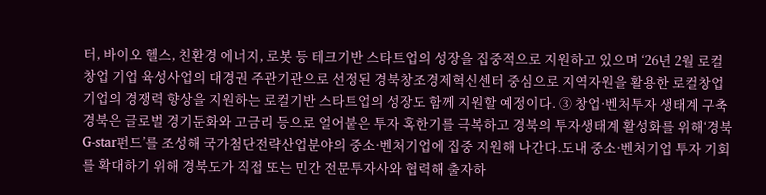터, 바이오 헬스, 친환경 에너지, 로봇 등 테크기반 스타트업의 성장을 집중적으로 지원하고 있으며 ‘26년 2월 로컬창업 기업 육성사업의 대경권 주관기관으로 선정된 경북창조경제혁신센터 중심으로 지역자원을 활용한 로컬창업기업의 경쟁력 향상을 지원하는 로컬기반 스타트업의 성장도 함께 지원할 예정이다. ➂ 창업·벤처투자 생태계 구축 경북은 글로벌 경기둔화와 고금리 등으로 얼어붙은 투자 혹한기를 극복하고 경북의 투자생태계 활성화를 위해‘경북G-star펀드’를 조성해 국가첨단전략산업분야의 중소·벤처기업에 집중 지원해 나간다.도내 중소·벤처기업 투자 기회를 확대하기 위해 경북도가 직접 또는 민간 전문투자사와 협력해 출자하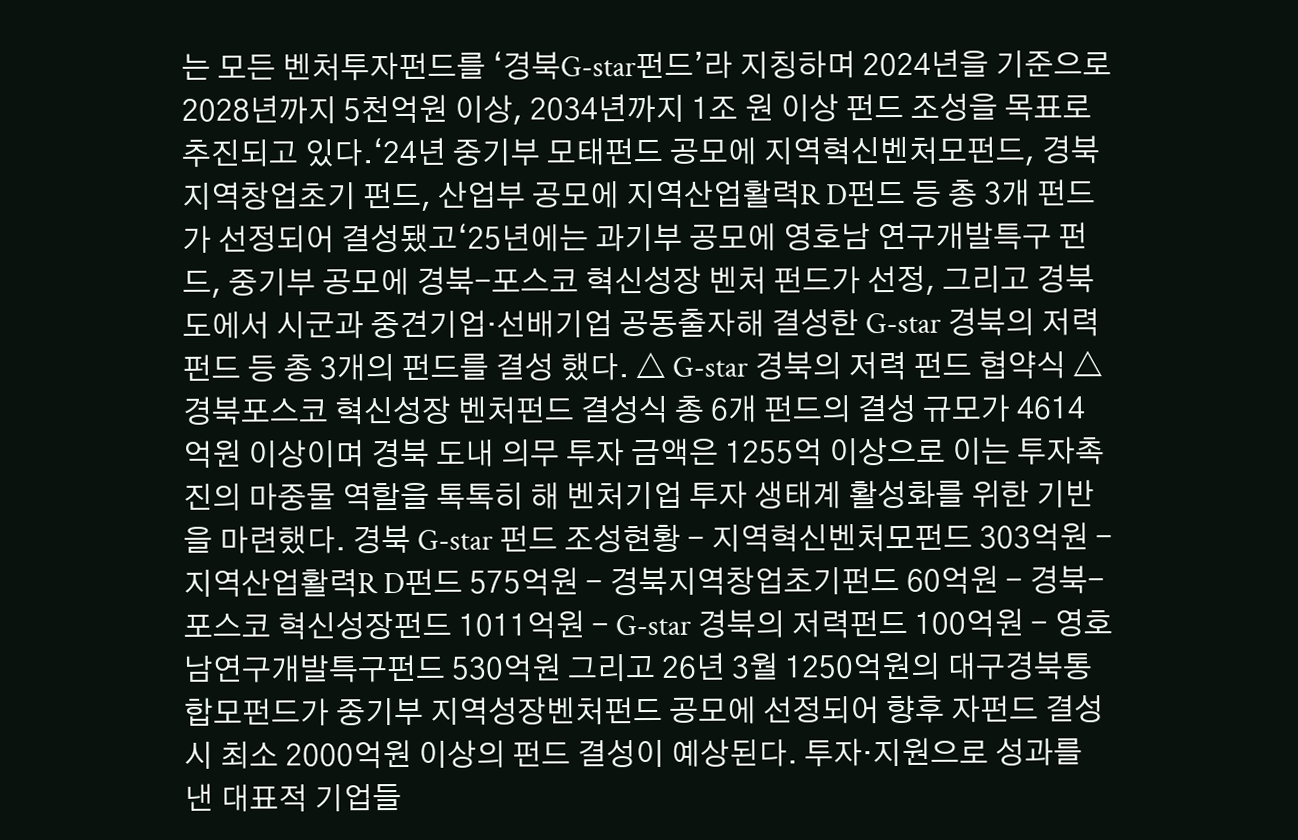는 모든 벤처투자펀드를 ‘경북G-star펀드’라 지칭하며 2024년을 기준으로 2028년까지 5천억원 이상, 2034년까지 1조 원 이상 펀드 조성을 목표로 추진되고 있다.‘24년 중기부 모태펀드 공모에 지역혁신벤처모펀드, 경북지역창업초기 펀드, 산업부 공모에 지역산업활력R D펀드 등 총 3개 펀드가 선정되어 결성됐고‘25년에는 과기부 공모에 영호남 연구개발특구 펀드, 중기부 공모에 경북-포스코 혁신성장 벤처 펀드가 선정, 그리고 경북도에서 시군과 중견기업·선배기업 공동출자해 결성한 G-star 경북의 저력 펀드 등 총 3개의 펀드를 결성 했다. △ G-star 경북의 저력 펀드 협약식 △ 경북포스코 혁신성장 벤처펀드 결성식 총 6개 펀드의 결성 규모가 4614억원 이상이며 경북 도내 의무 투자 금액은 1255억 이상으로 이는 투자촉진의 마중물 역할을 톡톡히 해 벤처기업 투자 생태계 활성화를 위한 기반을 마련했다. 경북 G-star 펀드 조성현황 - 지역혁신벤처모펀드 303억원 - 지역산업활력R D펀드 575억원 - 경북지역창업초기펀드 60억원 - 경북-포스코 혁신성장펀드 1011억원 - G-star 경북의 저력펀드 100억원 - 영호남연구개발특구펀드 530억원 그리고 26년 3월 1250억원의 대구경북통합모펀드가 중기부 지역성장벤처펀드 공모에 선정되어 향후 자펀드 결성 시 최소 2000억원 이상의 펀드 결성이 예상된다. 투자·지원으로 성과를 낸 대표적 기업들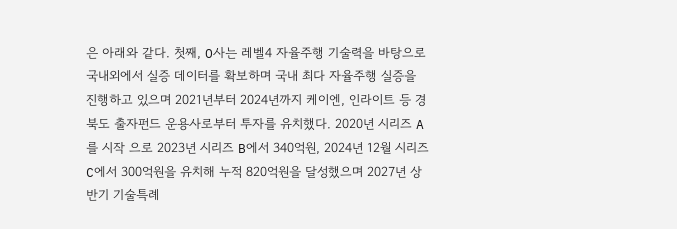은 아래와 같다. 첫째, O사는 레벨4 자율주행 기술력을 바탕으로 국내외에서 실증 데이터를 확보하며 국내 최다 자율주행 실증을 진행하고 있으며 2021년부터 2024년까지 케이엔, 인라이트 등 경북도 출자펀드 운용사로부터 투자를 유치했다. 2020년 시리즈 A를 시작 으로 2023년 시리즈 B에서 340억원, 2024년 12월 시리즈 C에서 300억원을 유치해 누적 820억원을 달성했으며 2027년 상반기 기술특례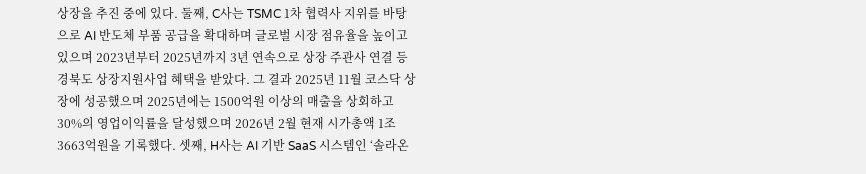상장을 추진 중에 있다. 둘째, C사는 TSMC 1차 협력사 지위를 바탕으로 AI 반도체 부품 공급을 확대하며 글로벌 시장 점유율을 높이고 있으며 2023년부터 2025년까지 3년 연속으로 상장 주관사 연결 등 경북도 상장지원사업 혜택을 받았다. 그 결과 2025년 11월 코스닥 상장에 성공했으며 2025년에는 1500억원 이상의 매출을 상회하고 30%의 영업이익률을 달성했으며 2026년 2월 현재 시가총액 1조 3663억원을 기록했다. 셋째, H사는 AI 기반 SaaS 시스템인 ‘솔라온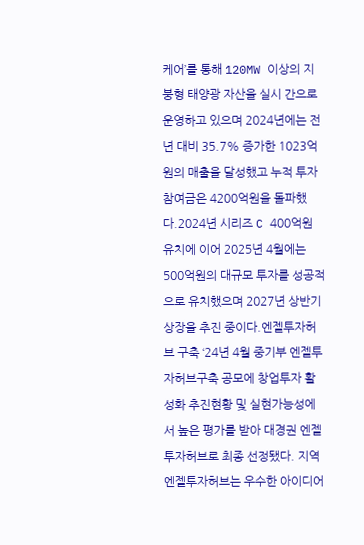케어’를 통해 120MW 이상의 지붕형 태양광 자산을 실시 간으로 운영하고 있으며 2024년에는 전년 대비 35.7% 증가한 1023억원의 매출을 달성했고 누적 투자 참여금은 4200억원을 돌파했다.2024년 시리즈 C 400억원 유치에 이어 2025년 4월에는 500억원의 대규모 투자를 성공적으로 유치했으며 2027년 상반기 상장을 추진 중이다.엔젤투자허브 구축 ‘24년 4월 중기부 엔젤투자허브구축 공모에 창업투자 활성화 추진현황 및 실현가능성에서 높은 평가를 받아 대경권 엔젤투자허브로 최종 선정됐다. 지역엔젤투자허브는 우수한 아이디어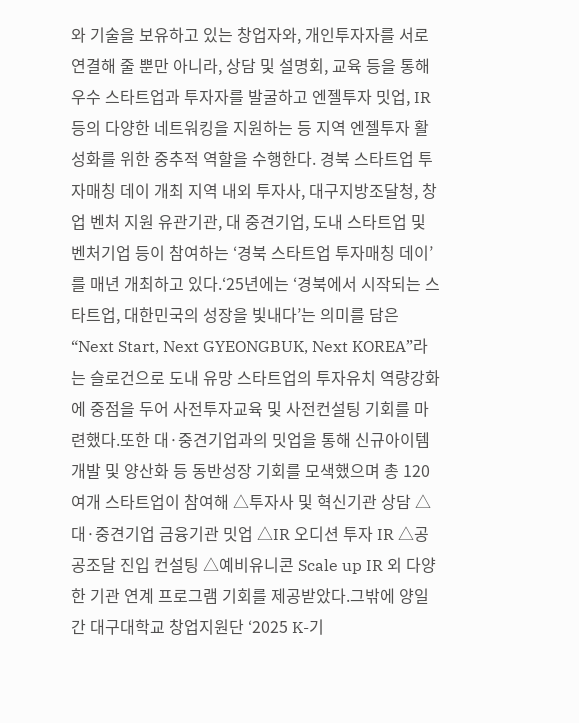와 기술을 보유하고 있는 창업자와, 개인투자자를 서로 연결해 줄 뿐만 아니라, 상담 및 설명회, 교육 등을 통해 우수 스타트업과 투자자를 발굴하고 엔젤투자 밋업, IR 등의 다양한 네트워킹을 지원하는 등 지역 엔젤투자 활성화를 위한 중추적 역할을 수행한다. 경북 스타트업 투자매칭 데이 개최 지역 내외 투자사, 대구지방조달청, 창업 벤처 지원 유관기관, 대 중견기업, 도내 스타트업 및 벤처기업 등이 참여하는 ‘경북 스타트업 투자매칭 데이’를 매년 개최하고 있다.‘25년에는 ‘경북에서 시작되는 스타트업, 대한민국의 성장을 빛내다’는 의미를 담은 “Next Start, Next GYEONGBUK, Next KOREA”라는 슬로건으로 도내 유망 스타트업의 투자유치 역량강화에 중점을 두어 사전투자교육 및 사전컨설팅 기회를 마련했다.또한 대·중견기업과의 밋업을 통해 신규아이템 개발 및 양산화 등 동반성장 기회를 모색했으며 총 120여개 스타트업이 참여해 △투자사 및 혁신기관 상담 △대·중견기업 금융기관 밋업 △IR 오디션 투자 IR △공공조달 진입 컨설팅 △예비유니콘 Scale up IR 외 다양한 기관 연계 프로그램 기회를 제공받았다.그밖에 양일간 대구대학교 창업지원단 ‘2025 K-기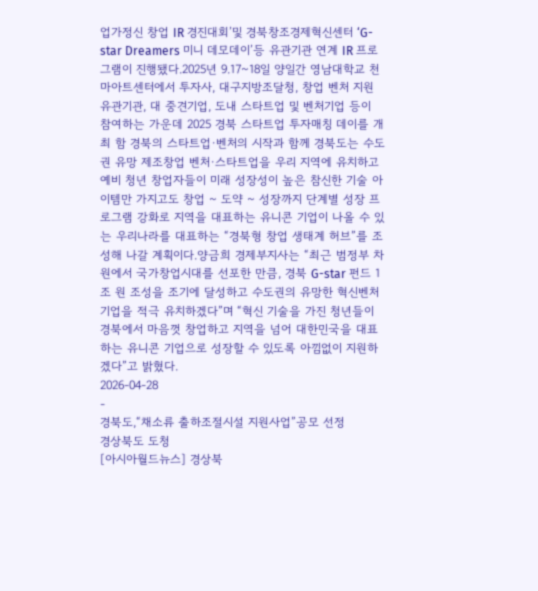업가정신 창업 IR 경진대회’및 경북창조경제혁신센터 ‘G-star Dreamers 미니 데모데이’등 유관기관 연계 IR 프로그램이 진행됐다.2025년 9.17~18일 양일간 영남대학교 천마아트센터에서 투자사, 대구지방조달청, 창업 벤처 지원 유관기관, 대 중견기업, 도내 스타트업 및 벤처기업 등이 참여하는 가운데 2025 경북 스타트업 투자매칭 데이를 개최 함 경북의 스타트업·벤처의 시작과 함께 경북도는 수도권 유망 제조창업 벤처·스타트업을 우리 지역에 유치하고 예비 청년 창업자들이 미래 성장성이 높은 참신한 기술 아이템만 가지고도 창업 ~ 도약 ~ 성장까지 단계별 성장 프로그램 강화로 지역을 대표하는 유니콘 기업이 나올 수 있는 우리나라를 대표하는 “경북형 창업 생태계 허브”를 조성해 나갈 계획이다.양금희 경제부지사는 “최근 범정부 차원에서 국가창업시대를 선포한 만큼, 경북 G-star 펀드 1조 원 조성을 조기에 달성하고 수도권의 유망한 혁신벤처기업을 적극 유치하겠다”며 “혁신 기술을 가진 청년들이 경북에서 마음껏 창업하고 지역을 넘어 대한민국을 대표하는 유니콘 기업으로 성장할 수 있도록 아낌없이 지원하겠다”고 밝혔다.
2026-04-28
-
경북도,“채소류 출하조절시설 지원사업”공모 선정
경상북도 도청
[아시아월드뉴스] 경상북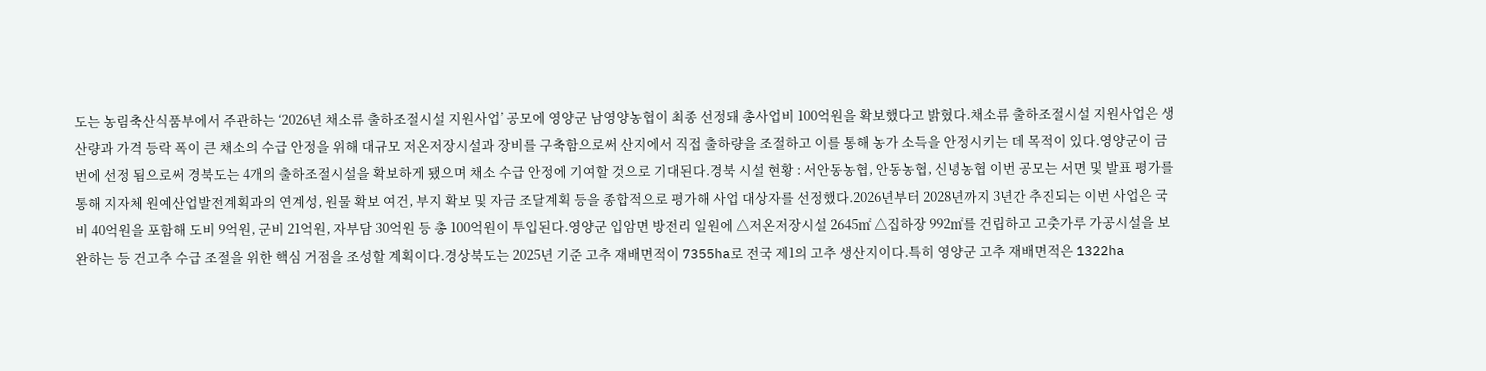도는 농림축산식품부에서 주관하는 ‘2026년 채소류 출하조절시설 지원사업’ 공모에 영양군 남영양농협이 최종 선정돼 총사업비 100억원을 확보했다고 밝혔다.채소류 출하조절시설 지원사업은 생산량과 가격 등락 폭이 큰 채소의 수급 안정을 위해 대규모 저온저장시설과 장비를 구축함으로써 산지에서 직접 출하량을 조절하고 이를 통해 농가 소득을 안정시키는 데 목적이 있다.영양군이 금번에 선정 됨으로써 경북도는 4개의 출하조절시설을 확보하게 됐으며 채소 수급 안정에 기여할 것으로 기대된다.경북 시설 현황 : 서안동농협, 안동농협, 신녕농협 이번 공모는 서면 및 발표 평가를 통해 지자체 원예산업발전계획과의 연계성, 원물 확보 여건, 부지 확보 및 자금 조달계획 등을 종합적으로 평가해 사업 대상자를 선정했다.2026년부터 2028년까지 3년간 추진되는 이번 사업은 국비 40억원을 포함해 도비 9억원, 군비 21억원, 자부담 30억원 등 총 100억원이 투입된다.영양군 입암면 방전리 일원에 △저온저장시설 2645㎡ △집하장 992㎡를 건립하고 고춧가루 가공시설을 보완하는 등 건고추 수급 조절을 위한 핵심 거점을 조성할 계획이다.경상북도는 2025년 기준 고추 재배면적이 7355ha로 전국 제1의 고추 생산지이다.특히 영양군 고추 재배면적은 1322ha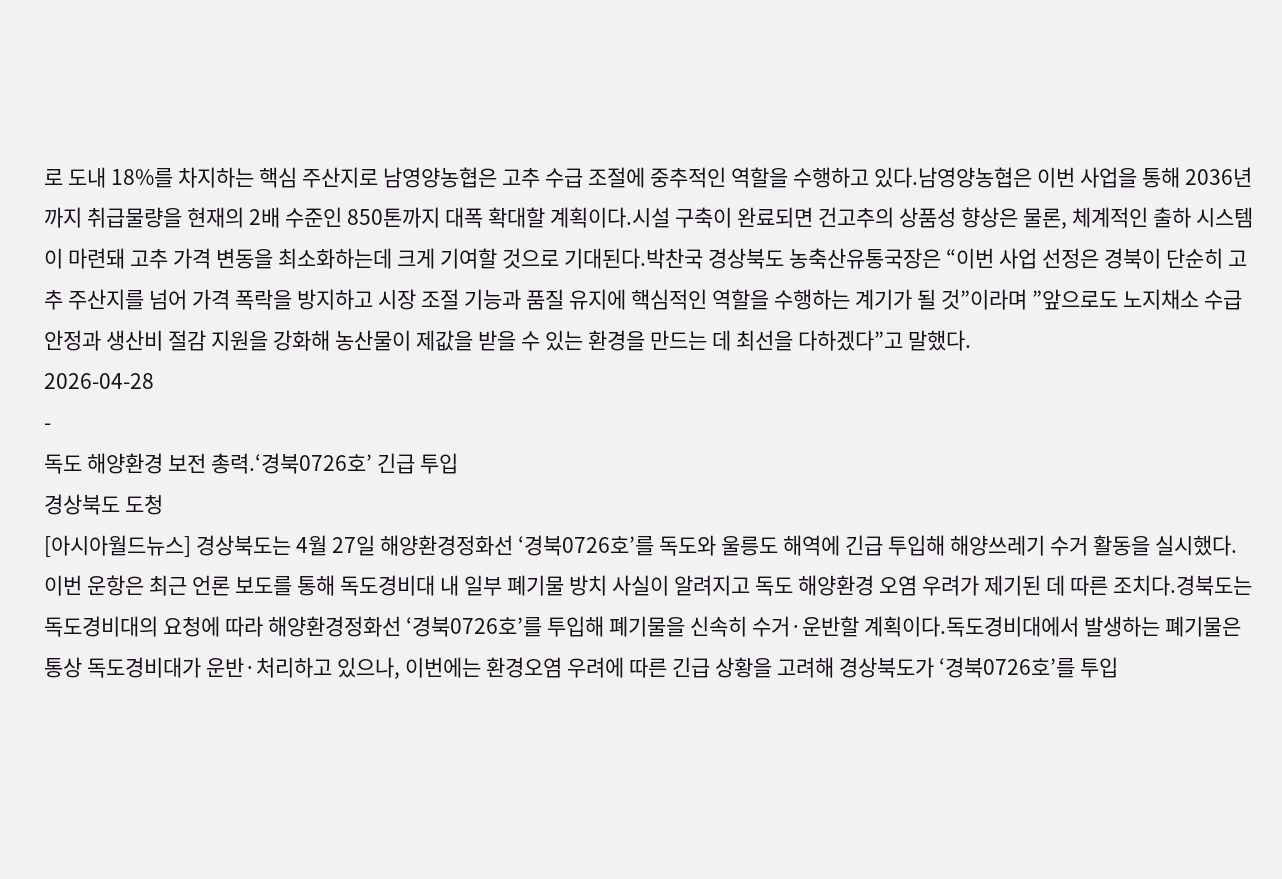로 도내 18%를 차지하는 핵심 주산지로 남영양농협은 고추 수급 조절에 중추적인 역할을 수행하고 있다.남영양농협은 이번 사업을 통해 2036년까지 취급물량을 현재의 2배 수준인 850톤까지 대폭 확대할 계획이다.시설 구축이 완료되면 건고추의 상품성 향상은 물론, 체계적인 출하 시스템이 마련돼 고추 가격 변동을 최소화하는데 크게 기여할 것으로 기대된다.박찬국 경상북도 농축산유통국장은 “이번 사업 선정은 경북이 단순히 고추 주산지를 넘어 가격 폭락을 방지하고 시장 조절 기능과 품질 유지에 핵심적인 역할을 수행하는 계기가 될 것”이라며 ”앞으로도 노지채소 수급 안정과 생산비 절감 지원을 강화해 농산물이 제값을 받을 수 있는 환경을 만드는 데 최선을 다하겠다”고 말했다.
2026-04-28
-
독도 해양환경 보전 총력.‘경북0726호’ 긴급 투입
경상북도 도청
[아시아월드뉴스] 경상북도는 4월 27일 해양환경정화선 ‘경북0726호’를 독도와 울릉도 해역에 긴급 투입해 해양쓰레기 수거 활동을 실시했다.이번 운항은 최근 언론 보도를 통해 독도경비대 내 일부 폐기물 방치 사실이 알려지고 독도 해양환경 오염 우려가 제기된 데 따른 조치다.경북도는 독도경비대의 요청에 따라 해양환경정화선 ‘경북0726호’를 투입해 폐기물을 신속히 수거·운반할 계획이다.독도경비대에서 발생하는 폐기물은 통상 독도경비대가 운반·처리하고 있으나, 이번에는 환경오염 우려에 따른 긴급 상황을 고려해 경상북도가 ‘경북0726호’를 투입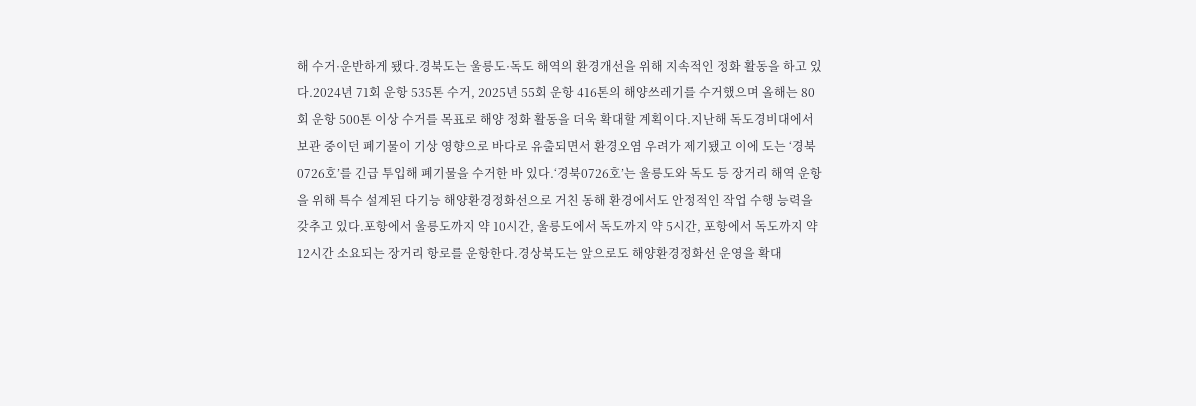해 수거·운반하게 됐다.경북도는 울릉도·독도 해역의 환경개선을 위해 지속적인 정화 활동을 하고 있다.2024년 71회 운항 535톤 수거, 2025년 55회 운항 416톤의 해양쓰레기를 수거했으며 올해는 80회 운항 500톤 이상 수거를 목표로 해양 정화 활동을 더욱 확대할 계획이다.지난해 독도경비대에서 보관 중이던 폐기물이 기상 영향으로 바다로 유출되면서 환경오염 우려가 제기됐고 이에 도는 ‘경북0726호’를 긴급 투입해 폐기물을 수거한 바 있다.‘경북0726호’는 울릉도와 독도 등 장거리 해역 운항을 위해 특수 설계된 다기능 해양환경정화선으로 거친 동해 환경에서도 안정적인 작업 수행 능력을 갖추고 있다.포항에서 울릉도까지 약 10시간, 울릉도에서 독도까지 약 5시간, 포항에서 독도까지 약 12시간 소요되는 장거리 항로를 운항한다.경상북도는 앞으로도 해양환경정화선 운영을 확대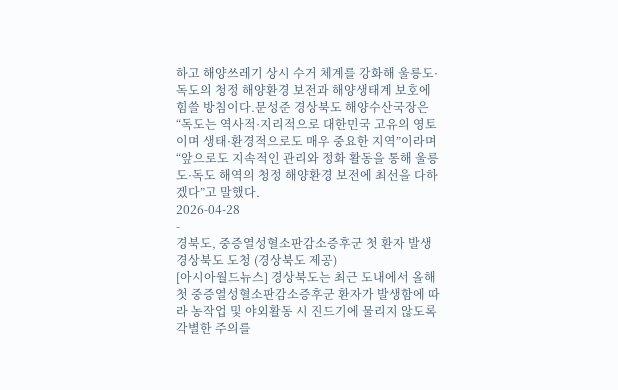하고 해양쓰레기 상시 수거 체계를 강화해 울릉도·독도의 청정 해양환경 보전과 해양생태계 보호에 힘쓸 방침이다.문성준 경상북도 해양수산국장은“독도는 역사적·지리적으로 대한민국 고유의 영토이며 생태·환경적으로도 매우 중요한 지역”이라며“앞으로도 지속적인 관리와 정화 활동을 통해 울릉도·독도 해역의 청정 해양환경 보전에 최선을 다하겠다”고 말했다.
2026-04-28
-
경북도, 중증열성혈소판감소증후군 첫 환자 발생
경상북도 도청 (경상북도 제공)
[아시아월드뉴스] 경상북도는 최근 도내에서 올해 첫 중증열성혈소판감소증후군 환자가 발생함에 따라 농작업 및 야외활동 시 진드기에 물리지 않도록 각별한 주의를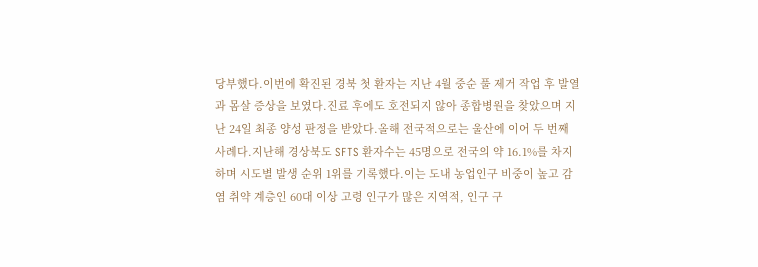당부했다.이번에 확진된 경북 첫 환자는 지난 4월 중순 풀 제거 작업 후 발열과 몸살 증상을 보였다.진료 후에도 호전되지 않아 종합병원을 찾았으며 지난 24일 최종 양성 판정을 받았다.올해 전국적으로는 울산에 이어 두 번째 사례다.지난해 경상북도 SFTS 환자수는 45명으로 전국의 약 16.1%를 차지하며 시도별 발생 순위 1위를 기록했다.이는 도내 농업인구 비중이 높고 감염 취약 계층인 60대 이상 고령 인구가 많은 지역적, 인구 구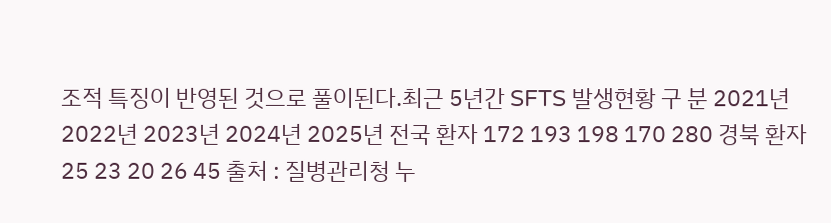조적 특징이 반영된 것으로 풀이된다.최근 5년간 SFTS 발생현황 구 분 2021년 2022년 2023년 2024년 2025년 전국 환자 172 193 198 170 280 경북 환자 25 23 20 26 45 출처 : 질병관리청 누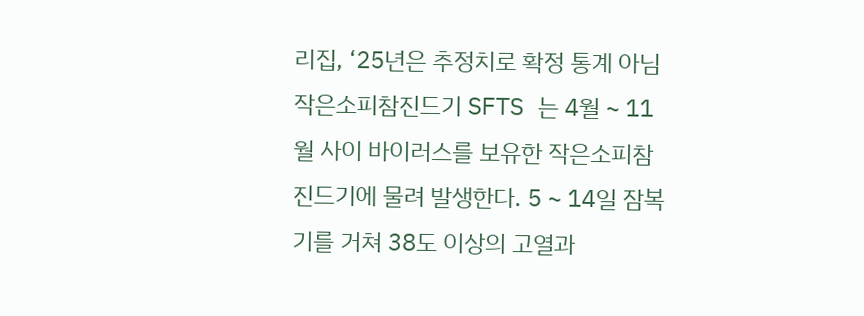리집, ‘25년은 추정치로 확정 통계 아님 작은소피참진드기 SFTS 는 4월 ~ 11월 사이 바이러스를 보유한 작은소피참진드기에 물려 발생한다. 5 ~ 14일 잠복기를 거쳐 38도 이상의 고열과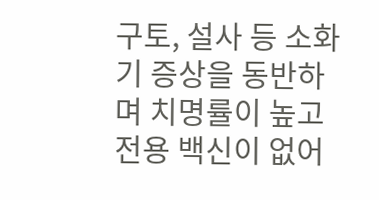구토, 설사 등 소화기 증상을 동반하며 치명률이 높고 전용 백신이 없어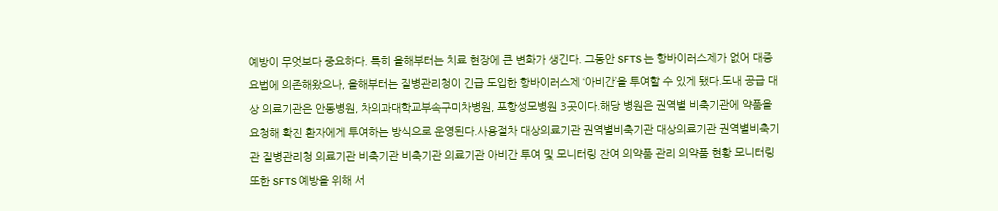예방이 무엇보다 중요하다. 특히 올해부터는 치료 현장에 큰 변화가 생긴다. 그동안 SFTS 는 항바이러스제가 없어 대증요법에 의존해왔으나, 올해부터는 질병관리청이 긴급 도입한 항바이러스제 ‘아비간’을 투여할 수 있게 됐다.도내 공급 대상 의료기관은 안동병원, 차의과대학교부속구미차병원, 포항성모병원 3곳이다.해당 병원은 권역별 비축기관에 약품을 요청해 확진 환자에게 투여하는 방식으로 운영된다.사용절차 대상의료기관 권역별비축기관 대상의료기관 권역별비축기관 질병관리청 의료기관 비축기관 비축기관 의료기관 아비간 투여 및 모니터링 잔여 의약품 관리 의약품 현황 모니터링 또한 SFTS 예방을 위해 서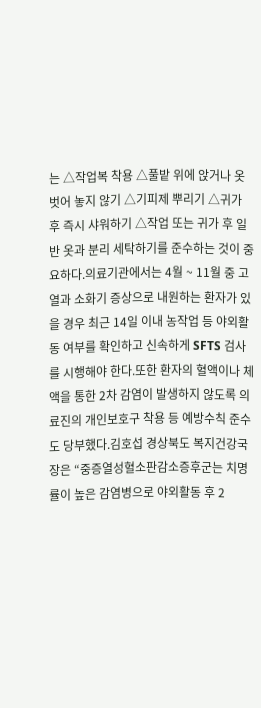는 △작업복 착용 △풀밭 위에 앉거나 옷 벗어 놓지 않기 △기피제 뿌리기 △귀가 후 즉시 샤워하기 △작업 또는 귀가 후 일반 옷과 분리 세탁하기를 준수하는 것이 중요하다.의료기관에서는 4월 ~ 11월 중 고열과 소화기 증상으로 내원하는 환자가 있을 경우 최근 14일 이내 농작업 등 야외활동 여부를 확인하고 신속하게 SFTS 검사를 시행해야 한다.또한 환자의 혈액이나 체액을 통한 2차 감염이 발생하지 않도록 의료진의 개인보호구 착용 등 예방수칙 준수도 당부했다.김호섭 경상북도 복지건강국장은 “중증열성혈소판감소증후군는 치명률이 높은 감염병으로 야외활동 후 2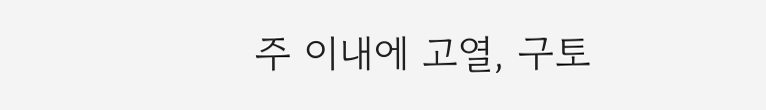주 이내에 고열, 구토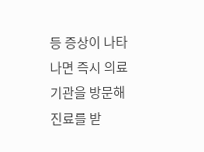등 증상이 나타나면 즉시 의료기관을 방문해 진료를 받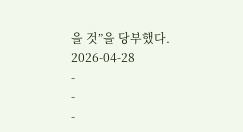을 것”을 당부했다.
2026-04-28
-
-
-